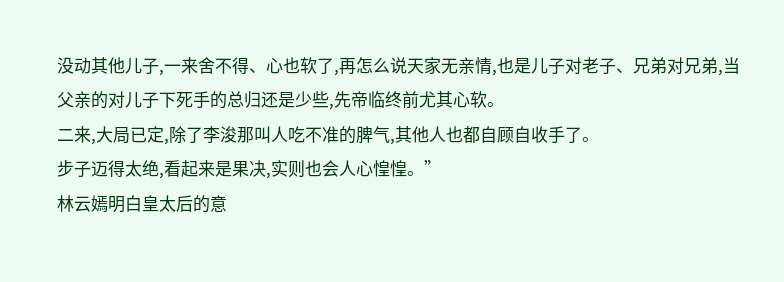没动其他儿子,一来舍不得、心也软了,再怎么说天家无亲情,也是儿子对老子、兄弟对兄弟,当父亲的对儿子下死手的总归还是少些,先帝临终前尤其心软。
二来,大局已定,除了李浚那叫人吃不准的脾气,其他人也都自顾自收手了。
步子迈得太绝,看起来是果决,实则也会人心惶惶。”
林云嫣明白皇太后的意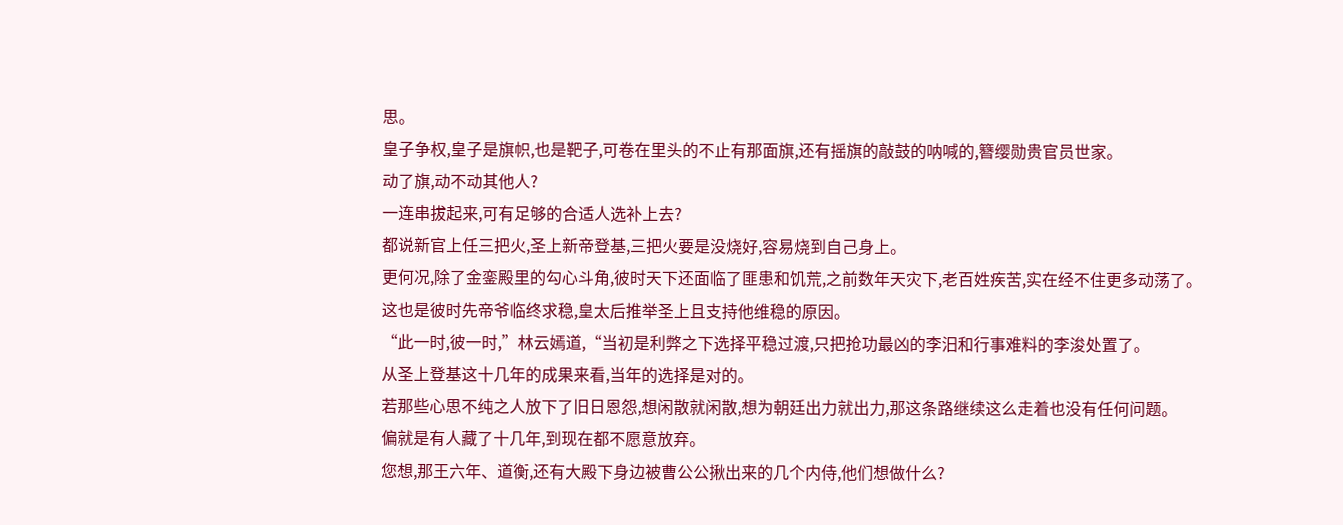思。
皇子争权,皇子是旗帜,也是靶子,可卷在里头的不止有那面旗,还有摇旗的敲鼓的呐喊的,簪缨勋贵官员世家。
动了旗,动不动其他人?
一连串拔起来,可有足够的合适人选补上去?
都说新官上任三把火,圣上新帝登基,三把火要是没烧好,容易烧到自己身上。
更何况,除了金銮殿里的勾心斗角,彼时天下还面临了匪患和饥荒,之前数年天灾下,老百姓疾苦,实在经不住更多动荡了。
这也是彼时先帝爷临终求稳,皇太后推举圣上且支持他维稳的原因。
“此一时,彼一时,”林云嫣道,“当初是利弊之下选择平稳过渡,只把抢功最凶的李汨和行事难料的李浚处置了。
从圣上登基这十几年的成果来看,当年的选择是对的。
若那些心思不纯之人放下了旧日恩怨,想闲散就闲散,想为朝廷出力就出力,那这条路继续这么走着也没有任何问题。
偏就是有人藏了十几年,到现在都不愿意放弃。
您想,那王六年、道衡,还有大殿下身边被曹公公揪出来的几个内侍,他们想做什么?